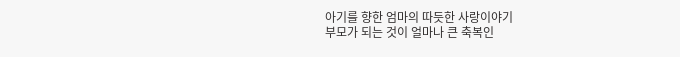아기를 향한 엄마의 따듯한 사랑이야기
부모가 되는 것이 얼마나 큰 축복인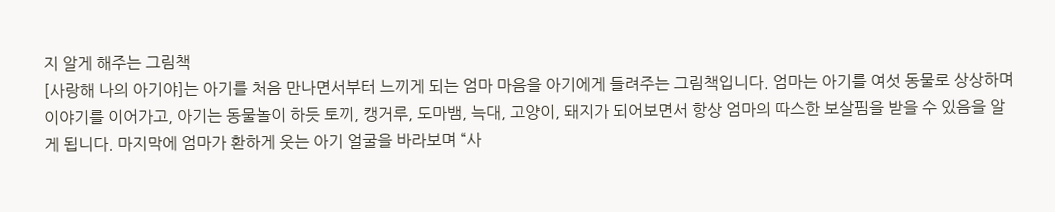지 알게 해주는 그림책
[사랑해 나의 아기야]는 아기를 처음 만나면서부터 느끼게 되는 엄마 마음을 아기에게 들려주는 그림책입니다. 엄마는 아기를 여섯 동물로 상상하며 이야기를 이어가고, 아기는 동물놀이 하듯 토끼, 캥거루, 도마뱀, 늑대, 고양이, 돼지가 되어보면서 항상 엄마의 따스한 보살핌을 받을 수 있음을 알게 됩니다. 마지막에 엄마가 환하게 웃는 아기 얼굴을 바라보며 “사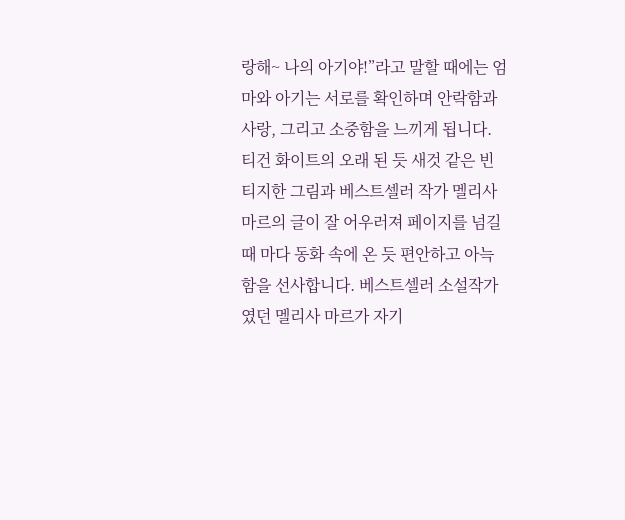랑해~ 나의 아기야!”라고 말할 때에는 엄마와 아기는 서로를 확인하며 안락함과 사랑, 그리고 소중함을 느끼게 됩니다.
티건 화이트의 오래 된 듯 새것 같은 빈티지한 그림과 베스트셀러 작가 멜리사 마르의 글이 잘 어우러져 페이지를 넘길 때 마다 동화 속에 온 듯 편안하고 아늑함을 선사합니다. 베스트셀러 소설작가였던 멜리사 마르가 자기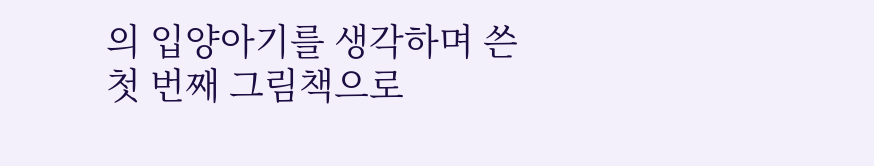의 입양아기를 생각하며 쓴 첫 번째 그림책으로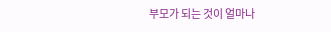부모가 되는 것이 얼마나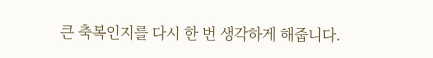큰 축복인지를 다시 한 번 생각하게 해줍니다.